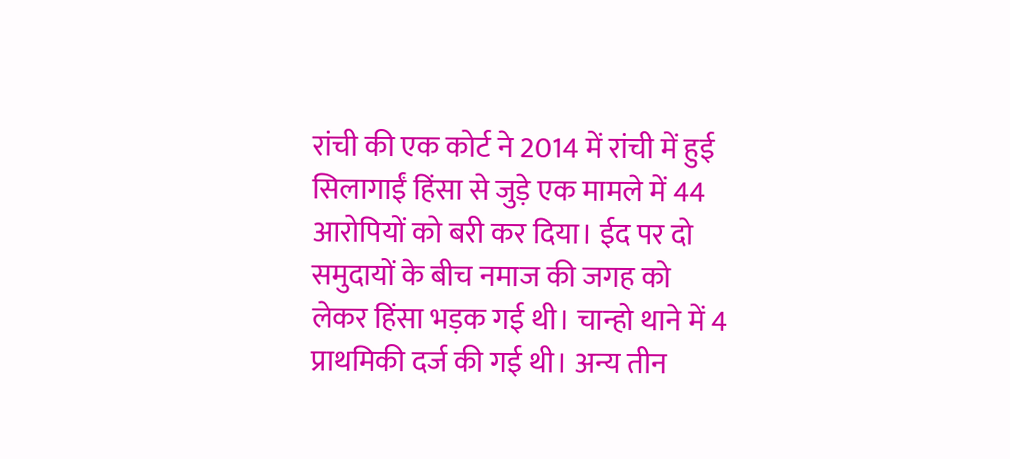रांची की एक कोर्ट ने 2014 में रांची में हुई सिलागाईं हिंसा से जुड़े एक मामले में 44 आरोपियों को बरी कर दिया। ईद पर दो समुदायों के बीच नमाज की जगह को लेकर हिंसा भड़क गई थी। चान्हो थाने में 4 प्राथमिकी दर्ज की गई थी। अन्य तीन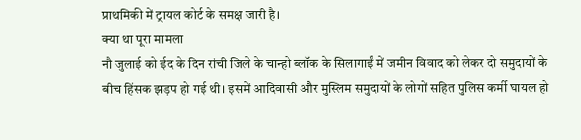प्राथमिकी में ट्रायल कोर्ट के समक्ष जारी है।
क्या था पूरा मामला
नौ जुलाई को ईद के दिन रांची जिले के चान्हो ब्लॉक के सिलागाईं में जमीन विवाद को लेकर दो समुदायों के बीच हिंसक झड़प हो गई थी। इसमें आदिवासी और मुस्लिम समुदायों के लोगों सहित पुलिस कर्मी घायल हो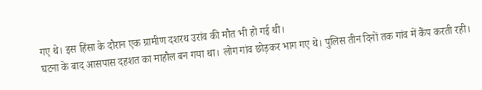गए थे। इस हिंसा के दौरान एक ग्रामीण दशरथ उरांव की मौत भी हो गई थी।
घटना के बाद आसपास दहशत का माहौल बन गया था। लोग गांव छोड़कर भाग गए थे। पुलिस तीन दिनों तक गांव में कैंप करती रही।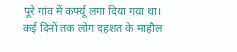पूरे गांव में कर्फ्यू लगा दिया गया था। कई दिनों तक लोग दहशत के माहौल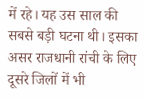में रहे। यह उस साल की सबसे बड़ी घटना थी। इसका असर राजधानी रांची के लिए दूसरे जिलों में भी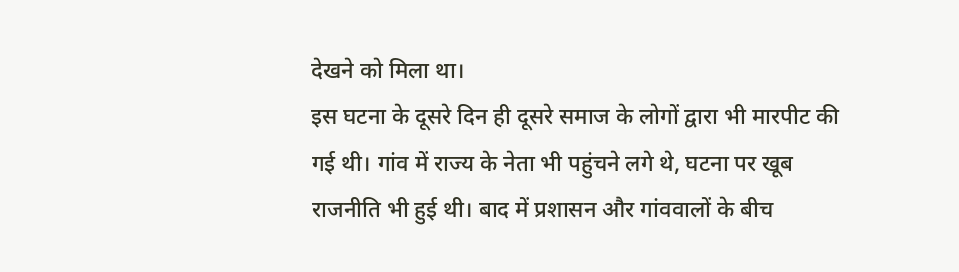देखने को मिला था।
इस घटना के दूसरे दिन ही दूसरे समाज के लोगों द्वारा भी मारपीट की गई थी। गांव में राज्य के नेता भी पहुंचने लगे थे, घटना पर खूब राजनीति भी हुई थी। बाद में प्रशासन और गांववालों के बीच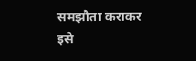समझौता कराकर इसे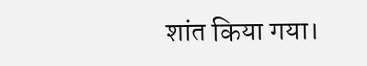शांत किया गया।